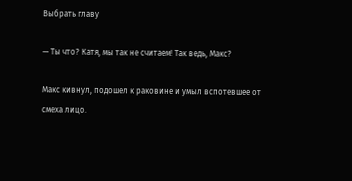Выбрать главу

— Ты что? Катя, мы так не считаем! Так ведь, Макс?

Макс кивнул, подошел к раковине и умыл вспотевшее от смеха лицо.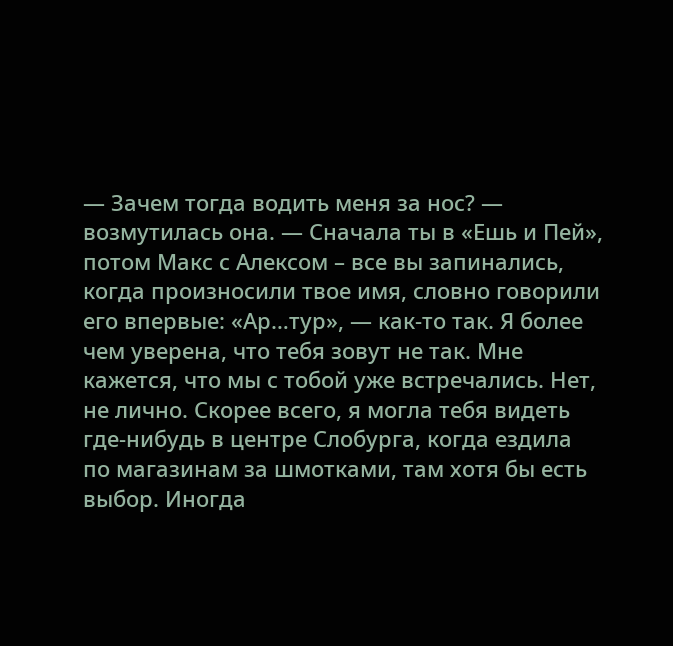— Зачем тогда водить меня за нос? — возмутилась она. — Сначала ты в «Ешь и Пей», потом Макс с Алексом – все вы запинались, когда произносили твое имя, словно говорили его впервые: «Ар…тур», — как-то так. Я более чем уверена, что тебя зовут не так. Мне кажется, что мы с тобой уже встречались. Нет, не лично. Скорее всего, я могла тебя видеть где-нибудь в центре Слобурга, когда ездила по магазинам за шмотками, там хотя бы есть выбор. Иногда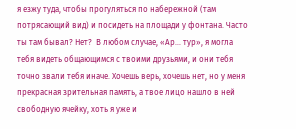я езжу туда, чтобы прогуляться по набережной (там потрясающий вид) и посидеть на площади у фонтана. Часто ты там бывал? Нет?  В любом случае, «Ар… тур», я могла тебя видеть общающимся с твоими друзьями, и они тебя точно звали тебя иначе. Хочешь верь, хочешь нет, но у меня прекрасная зрительная память, а твое лицо нашло в ней свободную ячейку, хоть я уже и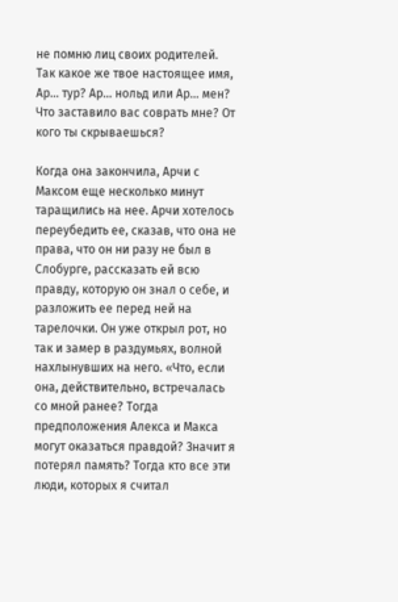не помню лиц своих родителей. Так какое же твое настоящее имя, Ар… тур? Ар… нольд или Ар… мен? Что заставило вас соврать мне? От кого ты скрываешься?

Когда она закончила, Арчи с Максом еще несколько минут таращились на нее. Арчи хотелось переубедить ее, сказав, что она не права, что он ни разу не был в Слобурге, рассказать ей всю правду, которую он знал о себе, и разложить ее перед ней на тарелочки. Он уже открыл рот, но так и замер в раздумьях, волной нахлынувших на него. «Что, если она, действительно, встречалась со мной ранее? Тогда предположения Алекса и Макса могут оказаться правдой? Значит я потерял память? Тогда кто все эти люди, которых я считал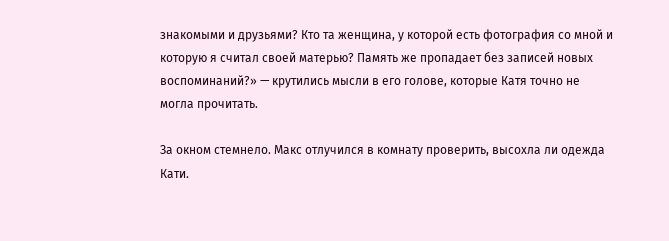знакомыми и друзьями? Кто та женщина, у которой есть фотография со мной и которую я считал своей матерью? Память же пропадает без записей новых воспоминаний?» — крутились мысли в его голове, которые Катя точно не могла прочитать.

За окном стемнело. Макс отлучился в комнату проверить, высохла ли одежда Кати.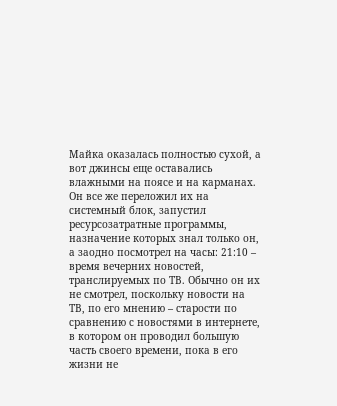Майка оказалась полностью сухой, а вот джинсы еще оставались влажными на поясе и на карманах. Он все же переложил их на системный блок, запустил ресурсозатратные программы, назначение которых знал только он, а заодно посмотрел на часы: 21:10 – время вечерних новостей, транслируемых по ТВ. Обычно он их не смотрел, поскольку новости на ТВ, по его мнению – старости по сравнению с новостями в интернете, в котором он проводил большую часть своего времени, пока в его жизни не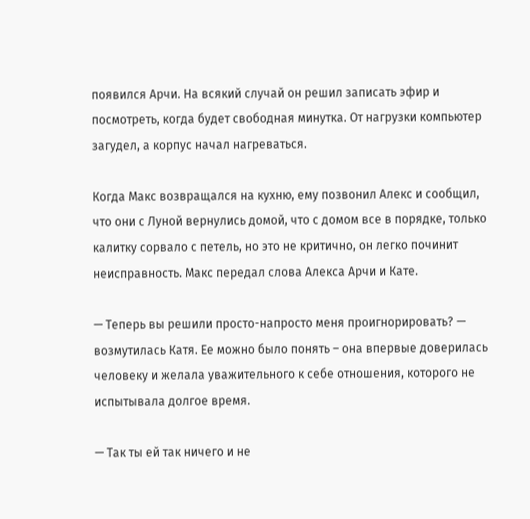появился Арчи. На всякий случай он решил записать эфир и посмотреть, когда будет свободная минутка. От нагрузки компьютер загудел, а корпус начал нагреваться.

Когда Макс возвращался на кухню, ему позвонил Алекс и сообщил, что они с Луной вернулись домой, что с домом все в порядке, только калитку сорвало с петель, но это не критично, он легко починит неисправность. Макс передал слова Алекса Арчи и Кате.

— Теперь вы решили просто-напросто меня проигнорировать? — возмутилась Катя. Ее можно было понять – она впервые доверилась человеку и желала уважительного к себе отношения, которого не испытывала долгое время.

— Так ты ей так ничего и не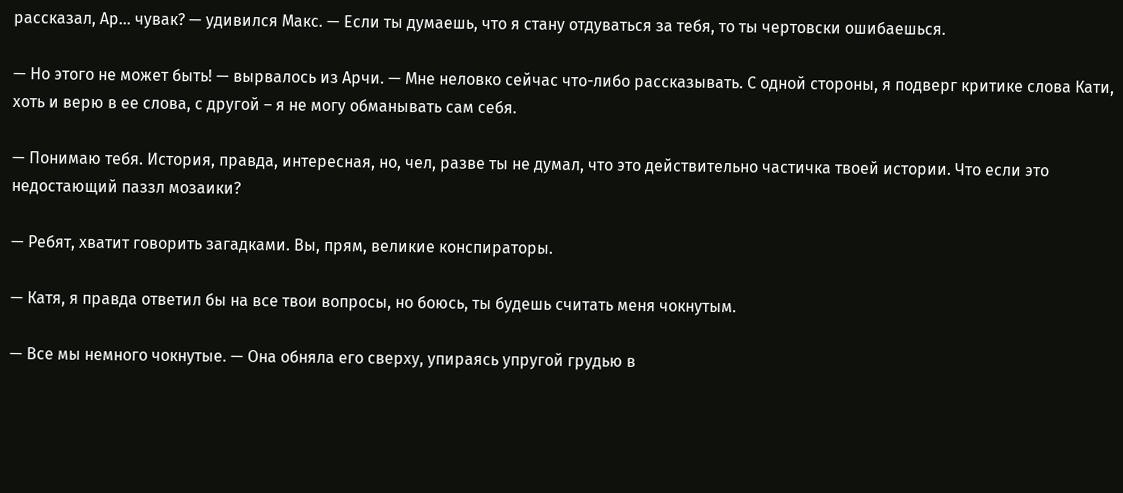рассказал, Ар… чувак? — удивился Макс. — Если ты думаешь, что я стану отдуваться за тебя, то ты чертовски ошибаешься.

— Но этого не может быть! — вырвалось из Арчи. — Мне неловко сейчас что-либо рассказывать. С одной стороны, я подверг критике слова Кати, хоть и верю в ее слова, с другой – я не могу обманывать сам себя.

— Понимаю тебя. История, правда, интересная, но, чел, разве ты не думал, что это действительно частичка твоей истории. Что если это недостающий паззл мозаики?

— Ребят, хватит говорить загадками. Вы, прям, великие конспираторы.

— Катя, я правда ответил бы на все твои вопросы, но боюсь, ты будешь считать меня чокнутым.

— Все мы немного чокнутые. — Она обняла его сверху, упираясь упругой грудью в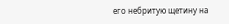его небритую щетину на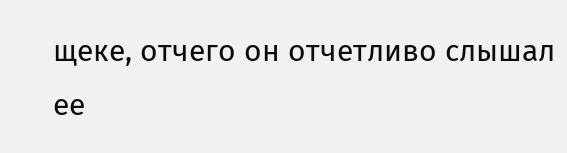щеке, отчего он отчетливо слышал ее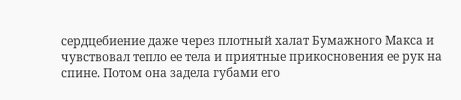сердцебиение даже через плотный халат Бумажного Макса и чувствовал тепло ее тела и приятные прикосновения ее рук на спине. Потом она задела губами его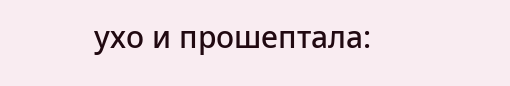ухо и прошептала: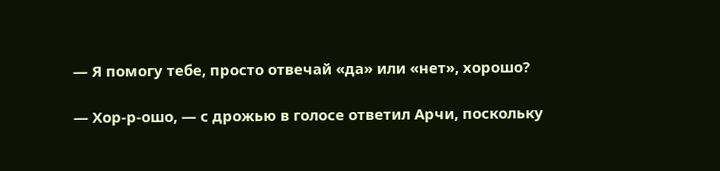— Я помогу тебе, просто отвечай «да» или «нет», хорошо?

— Хор-р-ошо, — с дрожью в голосе ответил Арчи, поскольку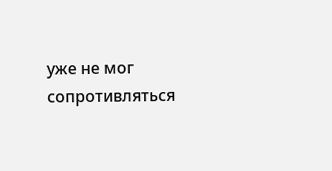уже не мог сопротивляться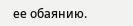ее обаянию.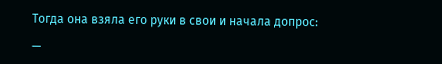Тогда она взяла его руки в свои и начала допрос:

—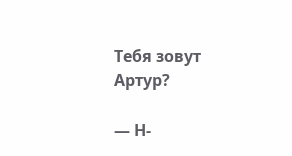Тебя зовут Артур?

— Н-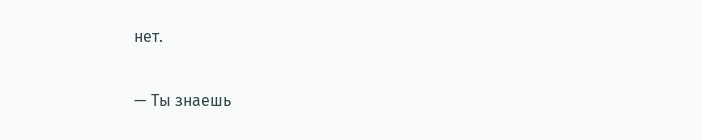нет.

— Ты знаешь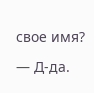свое имя?

— Д-да.